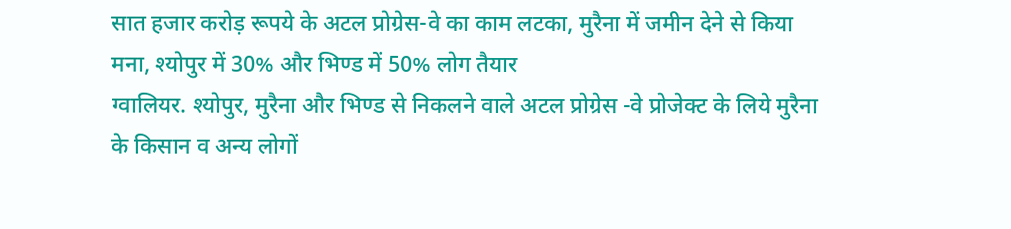सात हजार करोड़ रूपये के अटल प्रोग्रेस-वे का काम लटका, मुरैना में जमीन देने से किया मना, श्योपुर में 30% और भिण्ड में 50% लोग तैयार
ग्वालियर. श्योपुर, मुरैना और भिण्ड से निकलने वाले अटल प्रोग्रेस -वे प्रोजेक्ट के लिये मुरैना के किसान व अन्य लोगों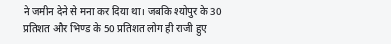ने जमीन देने से मना कर दिया था। जबकि श्योपुर के 30 प्रतिशत और भिण्ड के 50 प्रतिशत लोग ही राजी हुए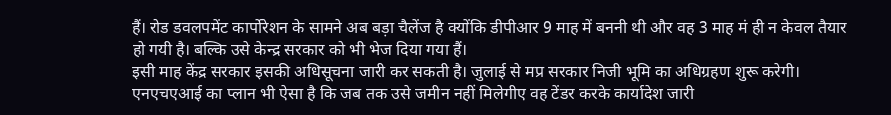हैं। रोड डवलपमेंट कार्पोरेशन के सामने अब बड़ा चैलेंज है क्योंकि डीपीआर 9 माह में बननी थी और वह 3 माह मं ही न केवल तैयार हो गयी है। बल्कि उसे केन्द्र सरकार को भी भेज दिया गया हैं।
इसी माह केंद्र सरकार इसकी अधिसूचना जारी कर सकती है। जुलाई से मप्र सरकार निजी भूमि का अधिग्रहण शुरू करेगी। एनएचएआई का प्लान भी ऐसा है कि जब तक उसे जमीन नहीं मिलेगीए वह टेंडर करके कार्यादेश जारी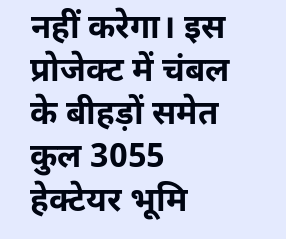नहीं करेगा। इस प्रोजेक्ट में चंबल के बीहड़ों समेत कुल 3055 हेक्टेयर भूमि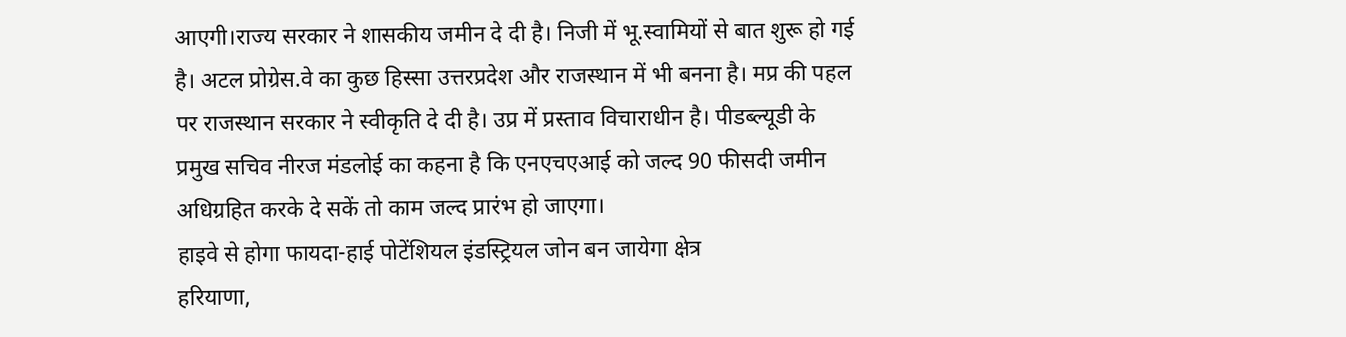आएगी।राज्य सरकार ने शासकीय जमीन दे दी है। निजी में भू.स्वामियों से बात शुरू हो गई है। अटल प्रोग्रेस.वे का कुछ हिस्सा उत्तरप्रदेश और राजस्थान में भी बनना है। मप्र की पहल पर राजस्थान सरकार ने स्वीकृति दे दी है। उप्र में प्रस्ताव विचाराधीन है। पीडब्ल्यूडी के प्रमुख सचिव नीरज मंडलोई का कहना है कि एनएचएआई को जल्द 90 फीसदी जमीन अधिग्रहित करके दे सकें तो काम जल्द प्रारंभ हो जाएगा।
हाइवे से होगा फायदा-हाई पोटेंशियल इंडस्ट्रियल जोन बन जायेगा क्षेत्र
हरियाणा,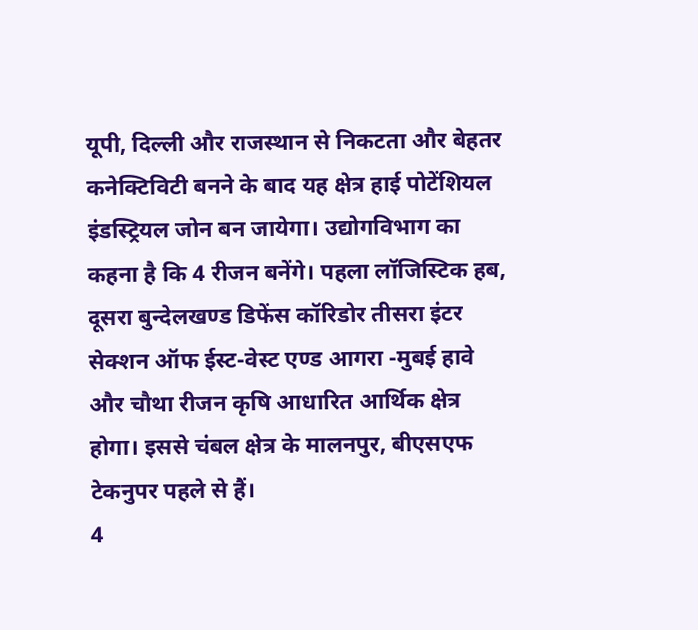यूपी, दिल्ली और राजस्थान से निकटता और बेहतर कनेक्टिविटी बनने के बाद यह क्षेत्र हाई पोटेंशियल इंडस्ट्रियल जोन बन जायेगा। उद्योगविभाग का कहना है कि 4 रीजन बनेंगे। पहला लॉजिस्टिक हब, दूसरा बुन्देलखण्ड डिफेंस कॉरिडोर तीसरा इंटर सेक्शन ऑफ ईस्ट-वेस्ट एण्ड आगरा -मुबई हावे और चौथा रीजन कृषि आधारित आर्थिक क्षेत्र होगा। इससे चंबल क्षेत्र के मालनपुर, बीएसएफ टेकनुपर पहले से हैं।
4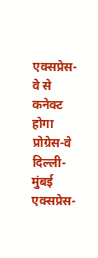एक्सप्रेस-वे से कनेक्ट होगा प्रोग्रेस-वे
दिल्ली-मुंबई एक्सप्रेस-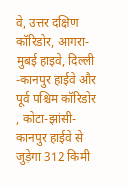वे, उत्तर दक्षिण कॉरिडोर, आगरा-मुबई हाइवे, दिल्ली -कानपुर हाईवे और पूर्व पश्चिम कॉरिडोर , कोटा-झांसी-कानपुर हाईवे से जुड़ेगा 312 किमी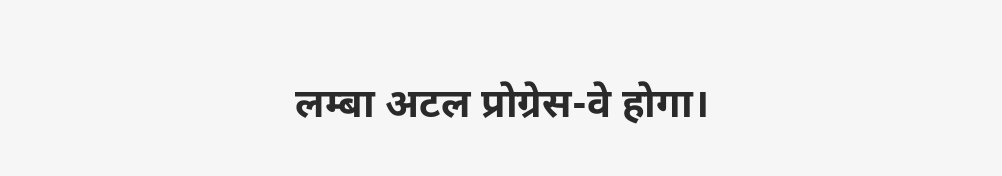लम्बा अटल प्रोग्रेस-वे होगा।